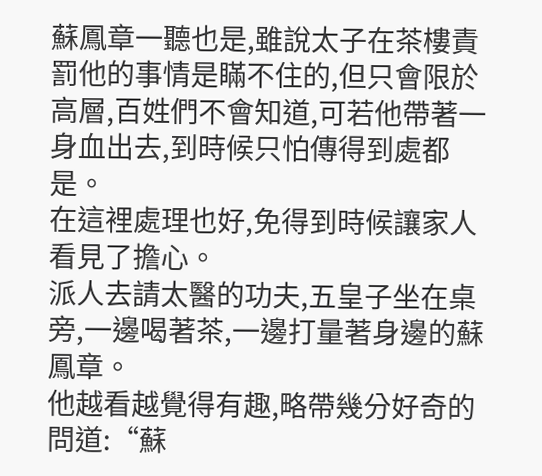蘇鳳章一聽也是,雖說太子在茶樓責罰他的事情是瞞不住的,但只會限於高層,百姓們不會知道,可若他帶著一身血出去,到時候只怕傳得到處都是。
在這裡處理也好,免得到時候讓家人看見了擔心。
派人去請太醫的功夫,五皇子坐在桌旁,一邊喝著茶,一邊打量著身邊的蘇鳳章。
他越看越覺得有趣,略帶幾分好奇的問道:“蘇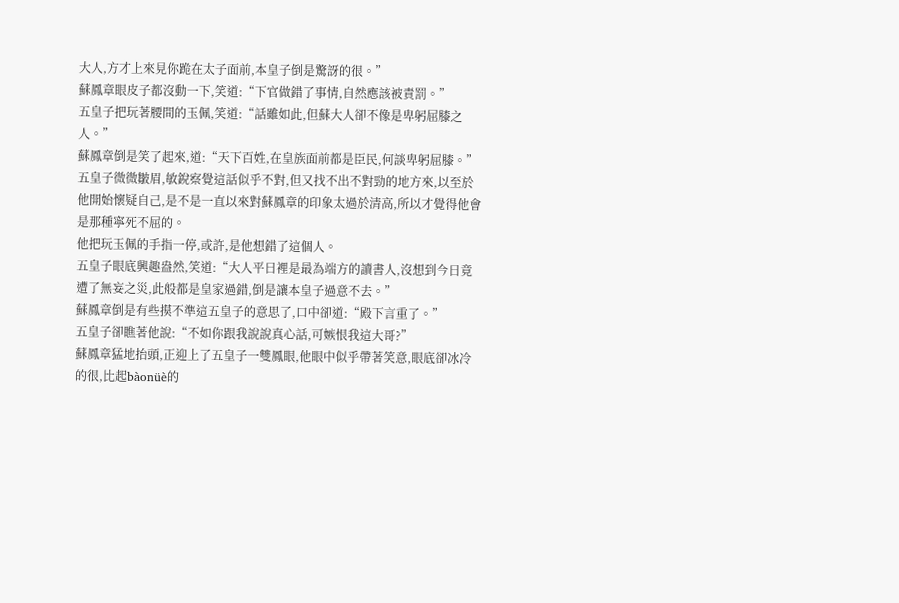大人,方才上來見你跪在太子面前,本皇子倒是驚訝的很。”
蘇鳳章眼皮子都沒動一下,笑道:“下官做錯了事情,自然應該被責罰。”
五皇子把玩著腰間的玉佩,笑道:“話雖如此,但蘇大人卻不像是卑躬屈膝之人。”
蘇鳳章倒是笑了起來,道:“天下百姓,在皇族面前都是臣民,何談卑躬屈膝。”
五皇子微微皺眉,敏銳察覺這話似乎不對,但又找不出不對勁的地方來,以至於他開始懷疑自己,是不是一直以來對蘇鳳章的印象太過於清高,所以才覺得他會是那種寧死不屈的。
他把玩玉佩的手指一停,或許,是他想錯了這個人。
五皇子眼底興趣盎然,笑道:“大人平日裡是最為端方的讀書人,沒想到今日竟遭了無妄之災,此般都是皇家過錯,倒是讓本皇子過意不去。”
蘇鳳章倒是有些摸不準這五皇子的意思了,口中卻道:“殿下言重了。”
五皇子卻瞧著他說:“不如你跟我說說真心話,可嫉恨我這大哥?”
蘇鳳章猛地抬頭,正迎上了五皇子一雙鳳眼,他眼中似乎帶著笑意,眼底卻冰冷的很,比起bàonüè的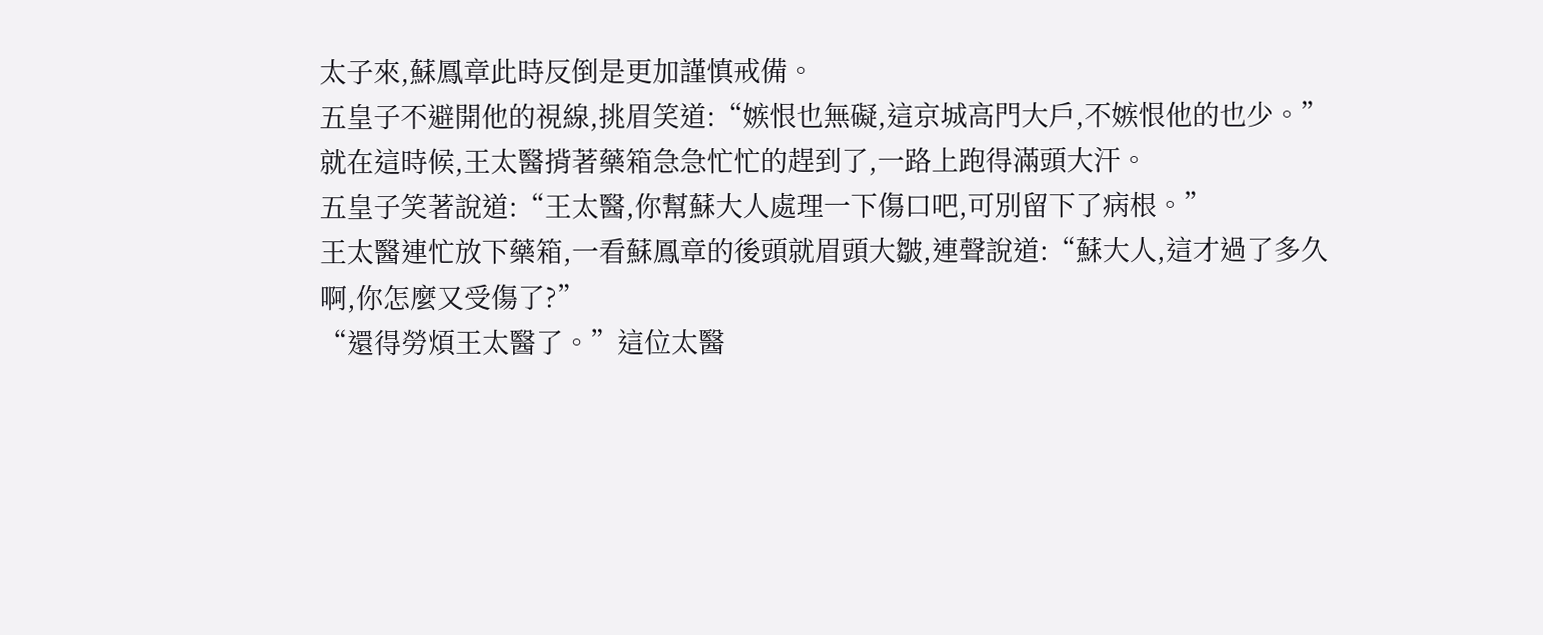太子來,蘇鳳章此時反倒是更加謹慎戒備。
五皇子不避開他的視線,挑眉笑道:“嫉恨也無礙,這京城高門大戶,不嫉恨他的也少。”
就在這時候,王太醫揹著藥箱急急忙忙的趕到了,一路上跑得滿頭大汗。
五皇子笑著說道:“王太醫,你幫蘇大人處理一下傷口吧,可別留下了病根。”
王太醫連忙放下藥箱,一看蘇鳳章的後頭就眉頭大皺,連聲說道:“蘇大人,這才過了多久啊,你怎麼又受傷了?”
“還得勞煩王太醫了。”這位太醫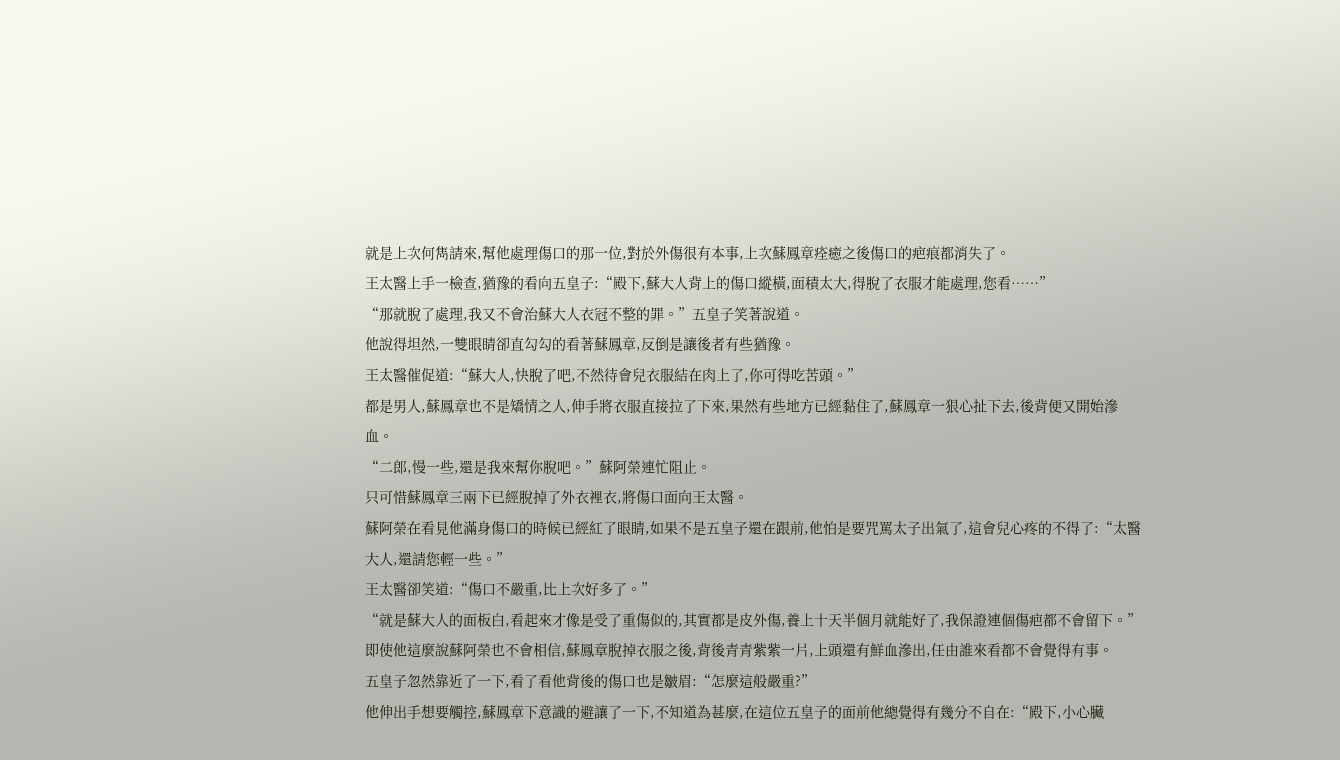就是上次何雋請來,幫他處理傷口的那一位,對於外傷很有本事,上次蘇鳳章痊癒之後傷口的疤痕都消失了。
王太醫上手一檢查,猶豫的看向五皇子:“殿下,蘇大人背上的傷口縱橫,面積太大,得脫了衣服才能處理,您看……”
“那就脫了處理,我又不會治蘇大人衣冠不整的罪。”五皇子笑著說道。
他說得坦然,一雙眼睛卻直勾勾的看著蘇鳳章,反倒是讓後者有些猶豫。
王太醫催促道:“蘇大人,快脫了吧,不然待會兒衣服結在肉上了,你可得吃苦頭。”
都是男人,蘇鳳章也不是矯情之人,伸手將衣服直接拉了下來,果然有些地方已經黏住了,蘇鳳章一狠心扯下去,後背便又開始滲血。
“二郎,慢一些,還是我來幫你脫吧。”蘇阿榮連忙阻止。
只可惜蘇鳳章三兩下已經脫掉了外衣裡衣,將傷口面向王太醫。
蘇阿榮在看見他滿身傷口的時候已經紅了眼睛,如果不是五皇子還在跟前,他怕是要咒罵太子出氣了,這會兒心疼的不得了:“太醫大人,還請您輕一些。”
王太醫卻笑道:“傷口不嚴重,比上次好多了。”
“就是蘇大人的面板白,看起來才像是受了重傷似的,其實都是皮外傷,養上十天半個月就能好了,我保證連個傷疤都不會留下。”
即使他這麼說蘇阿榮也不會相信,蘇鳳章脫掉衣服之後,背後青青紫紫一片,上頭還有鮮血滲出,任由誰來看都不會覺得有事。
五皇子忽然靠近了一下,看了看他背後的傷口也是皺眉:“怎麼這般嚴重?”
他伸出手想要觸控,蘇鳳章下意識的避讓了一下,不知道為甚麼,在這位五皇子的面前他總覺得有幾分不自在:“殿下,小心臟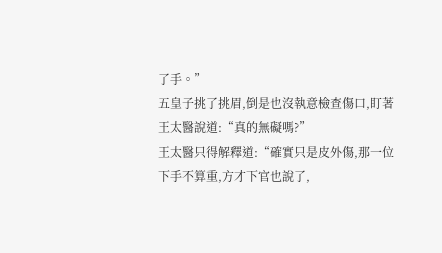了手。”
五皇子挑了挑眉,倒是也沒執意檢查傷口,盯著王太醫說道:“真的無礙嗎?”
王太醫只得解釋道:“確實只是皮外傷,那一位下手不算重,方才下官也說了,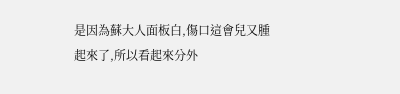是因為蘇大人面板白,傷口這會兒又腫起來了,所以看起來分外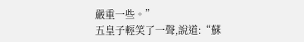嚴重一些。”
五皇子輕笑了一聲,說道:“蘇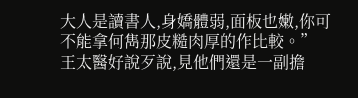大人是讀書人,身嬌體弱,面板也嫩,你可不能拿何雋那皮糙肉厚的作比較。”
王太醫好說歹說,見他們還是一副擔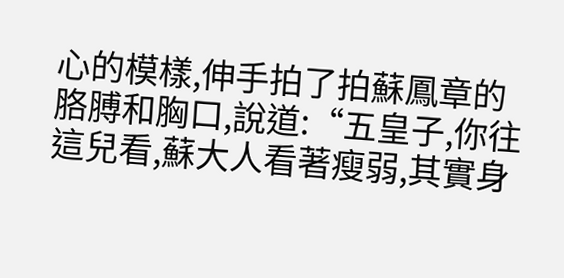心的模樣,伸手拍了拍蘇鳳章的胳膊和胸口,說道:“五皇子,你往這兒看,蘇大人看著瘦弱,其實身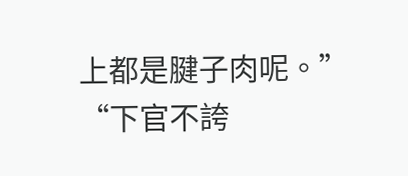上都是腱子肉呢。”
“下官不誇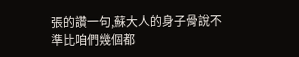張的讚一句,蘇大人的身子骨說不準比咱們幾個都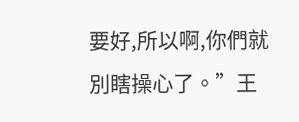要好,所以啊,你們就別瞎操心了。”王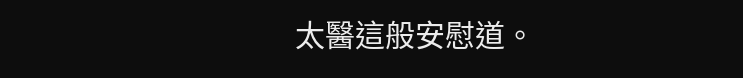太醫這般安慰道。